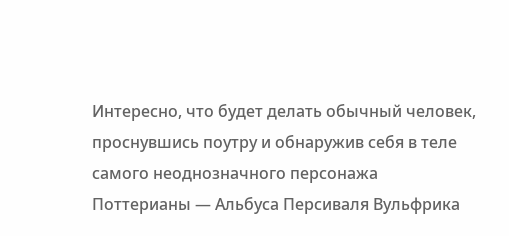Интересно, что будет делать обычный человек, проснувшись поутру и обнаружив себя в теле самого неоднозначного персонажа Поттерианы — Альбуса Персиваля Вульфрика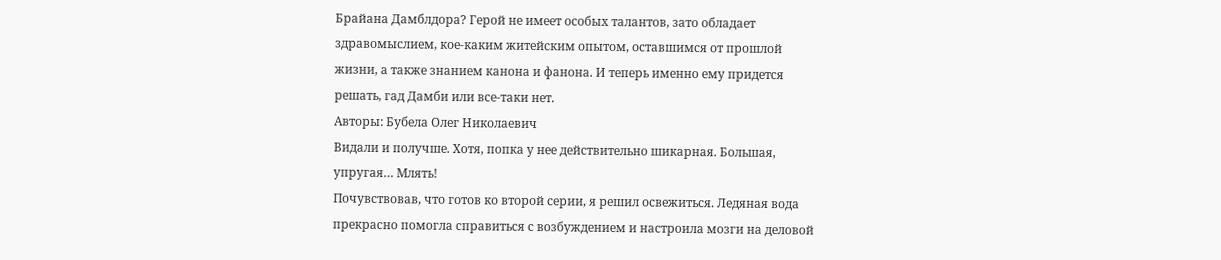Брайана Дамблдора? Герой не имеет особых талантов, зато обладает здравомыслием, кое-каким житейским опытом, оставшимся от прошлой жизни, а также знанием канона и фанона. И теперь именно ему придется решать, гад Дамби или все-таки нет.
Авторы: Бубела Олег Николаевич
Видали и получше. Хотя, попка у нее действительно шикарная. Большая, упругая… Млять!
Почувствовав, что готов ко второй серии, я решил освежиться. Ледяная вода прекрасно помогла справиться с возбуждением и настроила мозги на деловой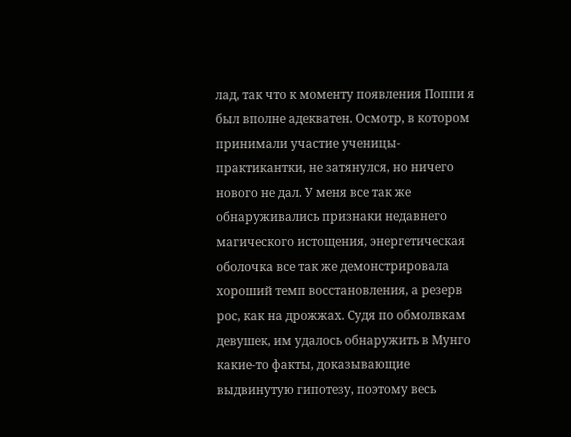лад, так что к моменту появления Поппи я был вполне адекватен. Осмотр, в котором принимали участие ученицы-практикантки, не затянулся, но ничего нового не дал. У меня все так же обнаруживались признаки недавнего магического истощения, энергетическая оболочка все так же демонстрировала хороший темп восстановления, а резерв рос, как на дрожжах. Судя по обмолвкам девушек, им удалось обнаружить в Мунго какие-то факты, доказывающие выдвинутую гипотезу, поэтому весь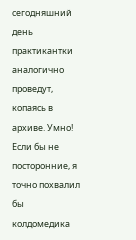сегодняшний день практикантки аналогично проведут, копаясь в архиве. Умно! Если бы не посторонние, я точно похвалил бы колдомедика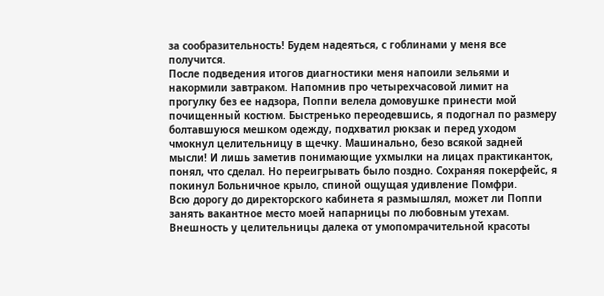за сообразительность! Будем надеяться, с гоблинами у меня все получится.
После подведения итогов диагностики меня напоили зельями и накормили завтраком. Напомнив про четырехчасовой лимит на прогулку без ее надзора, Поппи велела домовушке принести мой почищенный костюм. Быстренько переодевшись, я подогнал по размеру болтавшуюся мешком одежду, подхватил рюкзак и перед уходом чмокнул целительницу в щечку. Машинально, безо всякой задней мысли! И лишь заметив понимающие ухмылки на лицах практиканток, понял, что сделал. Но переигрывать было поздно. Сохраняя покерфейс, я покинул Больничное крыло, спиной ощущая удивление Помфри.
Всю дорогу до директорского кабинета я размышлял, может ли Поппи занять вакантное место моей напарницы по любовным утехам. Внешность у целительницы далека от умопомрачительной красоты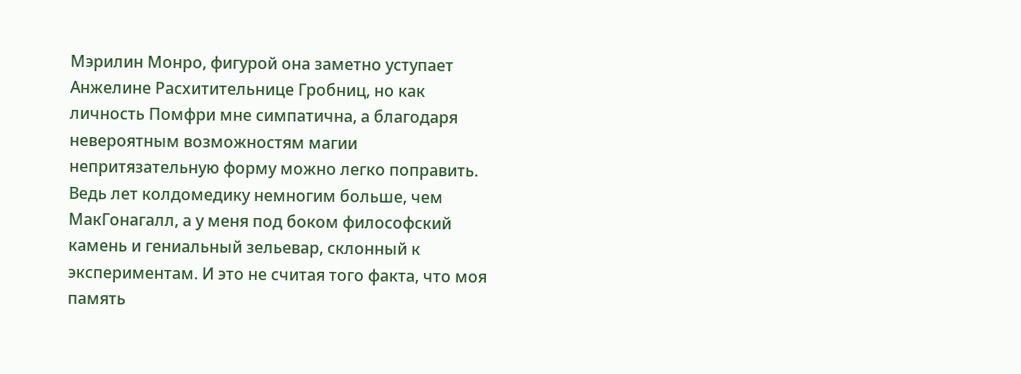Мэрилин Монро, фигурой она заметно уступает Анжелине Расхитительнице Гробниц, но как личность Помфри мне симпатична, а благодаря невероятным возможностям магии непритязательную форму можно легко поправить. Ведь лет колдомедику немногим больше, чем МакГонагалл, а у меня под боком философский камень и гениальный зельевар, склонный к экспериментам. И это не считая того факта, что моя память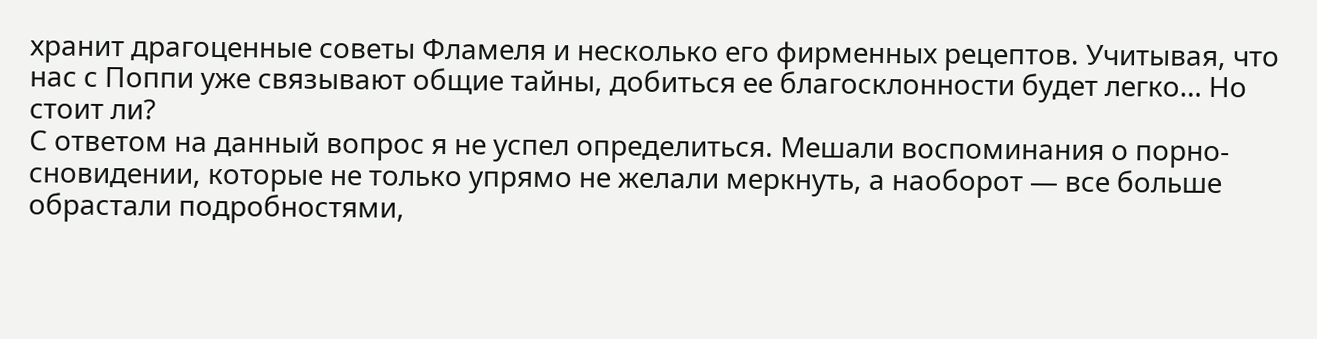хранит драгоценные советы Фламеля и несколько его фирменных рецептов. Учитывая, что нас с Поппи уже связывают общие тайны, добиться ее благосклонности будет легко… Но стоит ли?
С ответом на данный вопрос я не успел определиться. Мешали воспоминания о порно-сновидении, которые не только упрямо не желали меркнуть, а наоборот — все больше обрастали подробностями,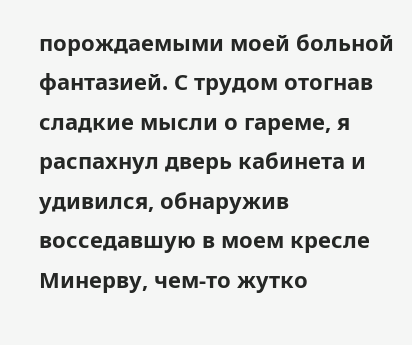порождаемыми моей больной фантазией. С трудом отогнав сладкие мысли о гареме, я распахнул дверь кабинета и удивился, обнаружив восседавшую в моем кресле Минерву, чем-то жутко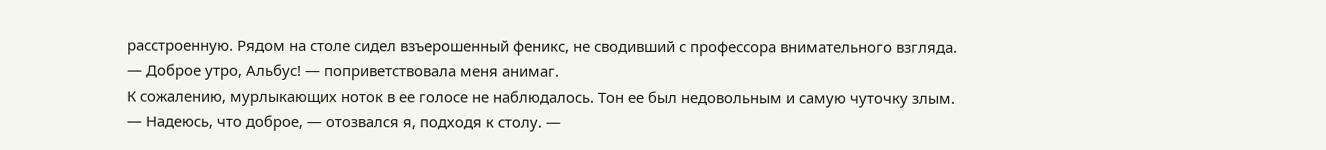расстроенную. Рядом на столе сидел взъерошенный феникс, не сводивший с профессора внимательного взгляда.
— Доброе утро, Альбус! — поприветствовала меня анимаг.
К сожалению, мурлыкающих ноток в ее голосе не наблюдалось. Тон ее был недовольным и самую чуточку злым.
— Надеюсь, что доброе, — отозвался я, подходя к столу. —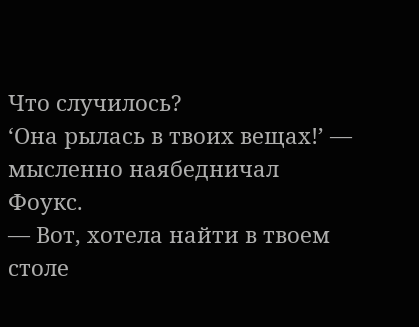Что случилось?
‘Она рылась в твоих вещах!’ — мысленно наябедничал Фоукс.
— Вот, хотела найти в твоем столе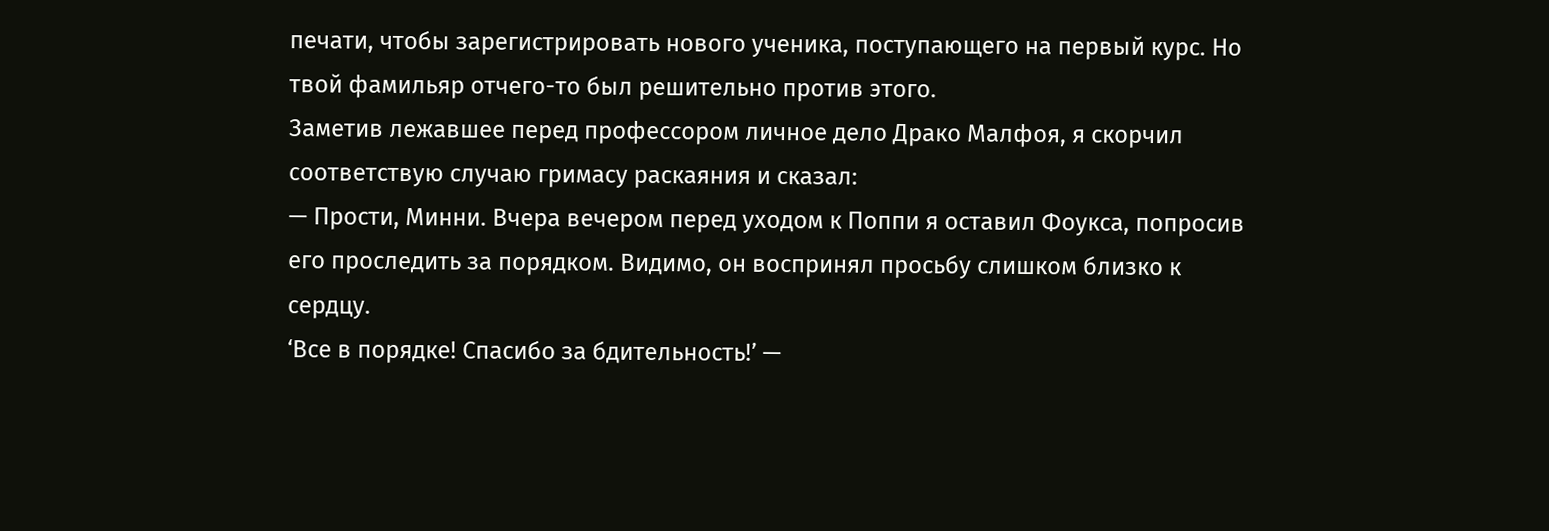печати, чтобы зарегистрировать нового ученика, поступающего на первый курс. Но твой фамильяр отчего-то был решительно против этого.
Заметив лежавшее перед профессором личное дело Драко Малфоя, я скорчил соответствую случаю гримасу раскаяния и сказал:
— Прости, Минни. Вчера вечером перед уходом к Поппи я оставил Фоукса, попросив его проследить за порядком. Видимо, он воспринял просьбу слишком близко к сердцу.
‘Все в порядке! Спасибо за бдительность!’ —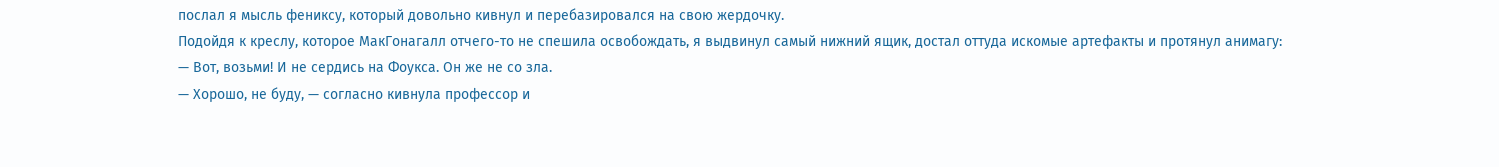послал я мысль фениксу, который довольно кивнул и перебазировался на свою жердочку.
Подойдя к креслу, которое МакГонагалл отчего-то не спешила освобождать, я выдвинул самый нижний ящик, достал оттуда искомые артефакты и протянул анимагу:
— Вот, возьми! И не сердись на Фоукса. Он же не со зла.
— Хорошо, не буду, — согласно кивнула профессор и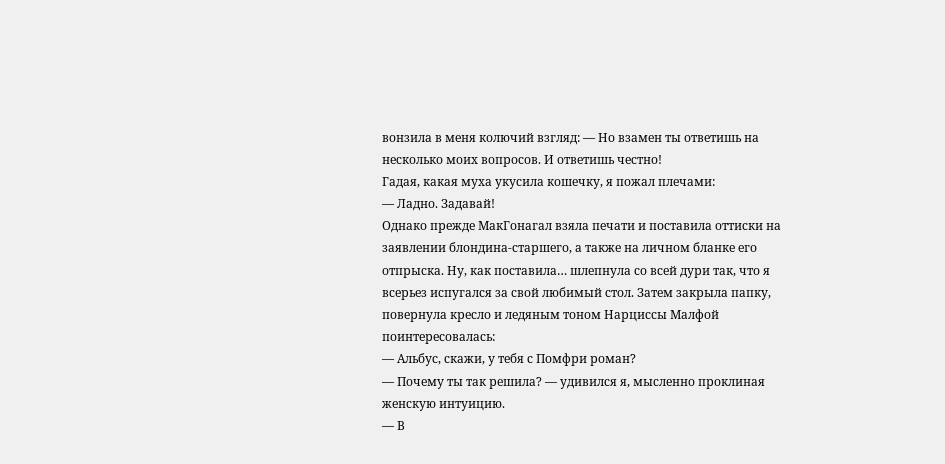вонзила в меня колючий взгляд: — Но взамен ты ответишь на несколько моих вопросов. И ответишь честно!
Гадая, какая муха укусила кошечку, я пожал плечами:
— Ладно. Задавай!
Однако прежде МакГонагал взяла печати и поставила оттиски на заявлении блондина-старшего, а также на личном бланке его отпрыска. Ну, как поставила… шлепнула со всей дури так, что я всерьез испугался за свой любимый стол. Затем закрыла папку, повернула кресло и ледяным тоном Нарциссы Малфой поинтересовалась:
— Альбус, скажи, у тебя с Помфри роман?
— Почему ты так решила? — удивился я, мысленно проклиная женскую интуицию.
— В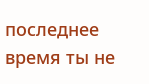последнее время ты не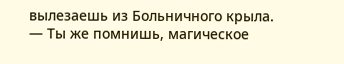вылезаешь из Больничного крыла.
— Ты же помнишь, магическое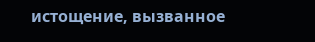истощение, вызванное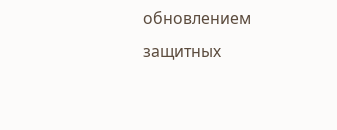обновлением защитных